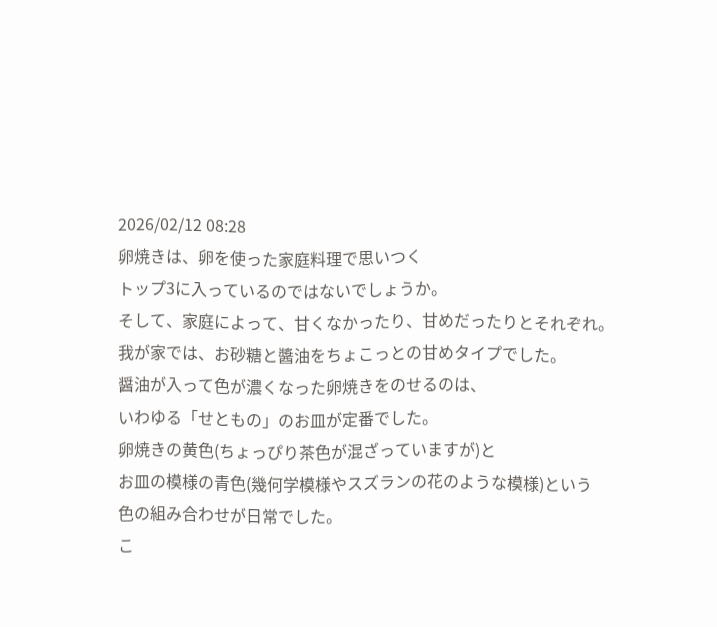2026/02/12 08:28
卵焼きは、卵を使った家庭料理で思いつく
トップ3に入っているのではないでしょうか。
そして、家庭によって、甘くなかったり、甘めだったりとそれぞれ。
我が家では、お砂糖と醬油をちょこっとの甘めタイプでした。
醤油が入って色が濃くなった卵焼きをのせるのは、
いわゆる「せともの」のお皿が定番でした。
卵焼きの黄色(ちょっぴり茶色が混ざっていますが)と
お皿の模様の青色(幾何学模様やスズランの花のような模様)という
色の組み合わせが日常でした。
こ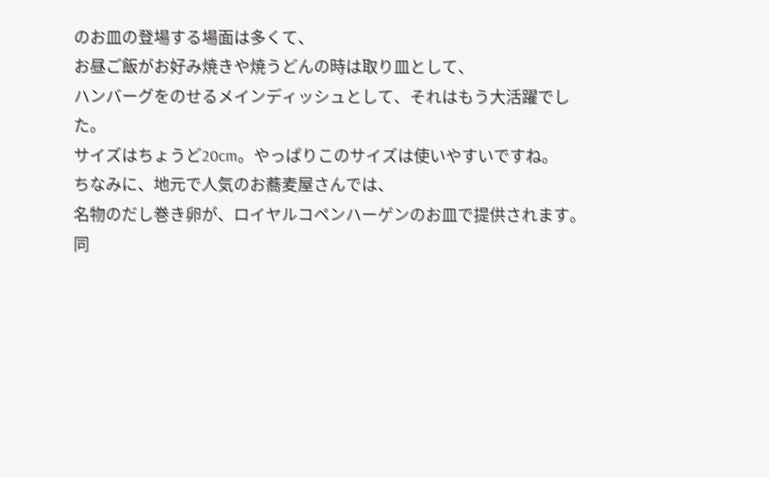のお皿の登場する場面は多くて、
お昼ご飯がお好み焼きや焼うどんの時は取り皿として、
ハンバーグをのせるメインディッシュとして、それはもう大活躍でした。
サイズはちょうど20cm。やっぱりこのサイズは使いやすいですね。
ちなみに、地元で人気のお蕎麦屋さんでは、
名物のだし巻き卵が、ロイヤルコペンハーゲンのお皿で提供されます。
同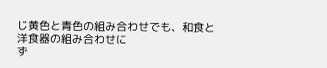じ黄色と青色の組み合わせでも、和食と洋食器の組み合わせに
ず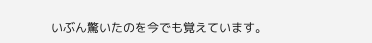いぶん驚いたのを今でも覚えています。